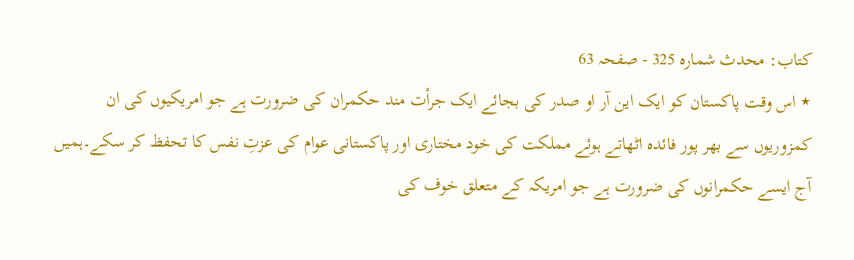کتاب: محدث شمارہ 325 - صفحہ 63
٭ اس وقت پاکستان کو ایک این آر او صدر کی بجائے ایک جرأت مند حکمران کی ضرورت ہے جو امریکیوں کی ان کمزوریوں سے بھر پور فائدہ اٹھاتے ہوئے مملکت کی خود مختاری اور پاکستانی عوام کی عزتِ نفس کا تحفظ کر سکے۔ہمیں آج ایسے حکمرانوں کی ضرورت ہے جو امریکہ کے متعلق خوف کی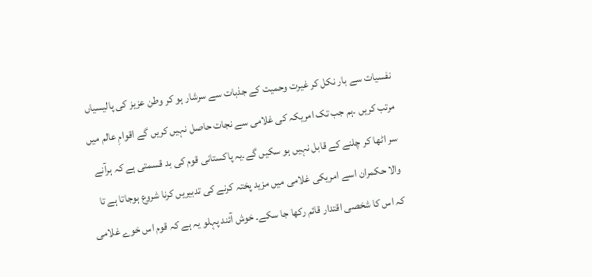نفسیات سے بار نکل کر غیرت وحمیت کے جذبات سے سرشار ہو کر وطن عزیز کی پالیسیاں مرتب کریں ۔ہم جب تک امریکہ کی غلامی سے نجات حاصل نہیں کریں گے اقوامِ عالم میں سر اٹھا کر چلنے کے قابل نہیں ہو سکیں گے۔یہ پاکستانی قوم کی بد قسمتی ہے کہ ہرآنے والا حکمران اسے امریکی غلامی میں مزید پختہ کرنے کی تدبیریں کرنا شروع ہوجاتا ہے تا کہ اس کا شخصی اقتدار قائم رکھا جا سکے۔ خوش آئند پہلو یہ ہے کہ قوم اس خوے غلامی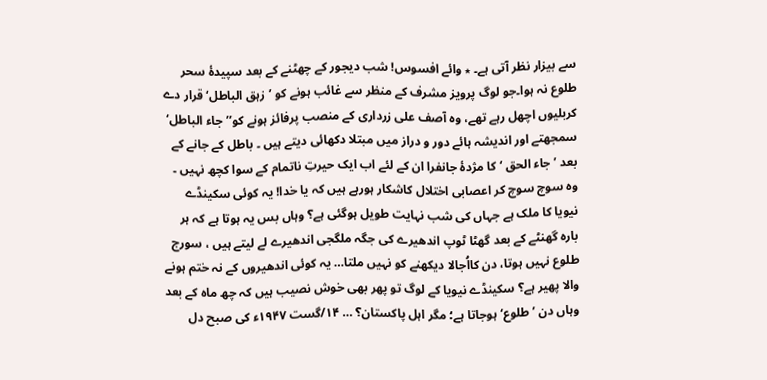سے بیزار نظر آتی ہے۔ ٭ وائے افسوس! شب دیجور کے چھٹنے کے بعد سپیدۂ سحر طلوع نہ ہوا۔جو لوگ پرویز مشرف کے منظر سے غائب ہونے کو ’زہق الباطل‘ قرار دے کربلیوں اچھل رہے تھے، وہ آصف علی زرداری کے منصب پرفائز ہونے کو’’جاء الباطل‘ سمجھتے اور اندیشہ ہائے دور و دراز میں مبتلا دکھائی دیتے ہیں ۔ باطل کے جانے کے بعد ’جاء الحق ‘ کا مژدۂ جانفرا ان کے لئے اب ایک حیرتِ ناتمام کے سوا کچھ نہیں ۔ وہ سوچ سوچ کر اعصابی اختلال کاشکار ہورہے ہیں کہ یا خدا! یہ کوئی سکینڈے نیویا کا ملک ہے جہاں کی شب نہایت طویل ہوگئی ہے؟ وہاں بس یہ ہوتا ہے کہ ہر بارہ گھنٹے کے بعد گھٹا ٹوپ اندھیرے کی جگہ ملگجی اندھیرے لے لیتے ہیں ، سورج طلوع نہیں ہوتا، دن کااُجالا دیکھنے کو نہیں ملتا… یہ کوئی اندھیروں کے نہ ختم ہونے والا پھیر ہے؟ سکینڈے نیویا کے لوگ تو پھر بھی خوش نصیب ہیں کہ چھ ماہ کے بعد وہاں دن ’طلوع‘ ہوجاتا ہے؛ مگر اہل پاکستان؟ … ۱۴/گست ۱۹۴۷ء کی صبح دل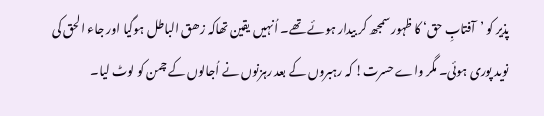پذیر کو ’آفتابِ حق‘ کا ظہور سمجھ کر بیدار ہوئے تھے۔ اُنہیں یقین تھاکہ زھق الباطل ہوگیا اور جاء الحق کی نوید پوری ہوئی۔ مگر واے حسرت! کہ رہبروں کے بعد رہزنوں نے اُجالوں کے چمن کو لوٹ لیا۔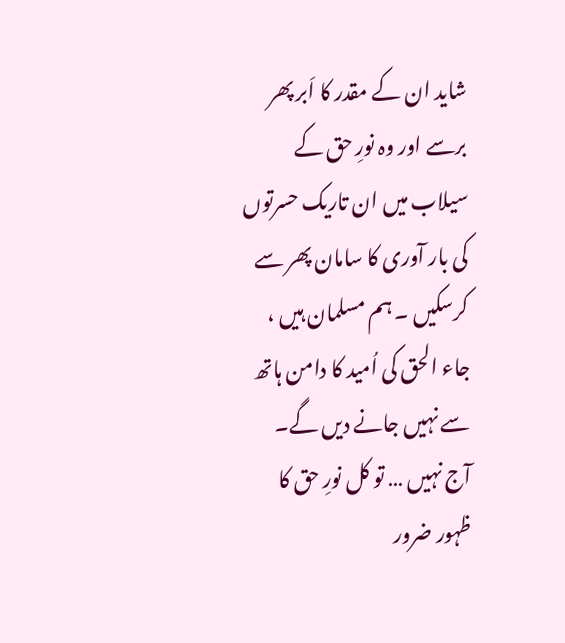شاید ان کے مقدر کا اَبر پھر برسے اور وہ نورِ حق کے سیلاب میں ان تاریک حسرتوں کی بار آوری کا سامان پھر سے کرسکیں ۔ ہم مسلمان ہیں ، جاء الحق کی اُمید کا دامن ہاتھ سے نہیں جانے دیں گے۔ آج نہیں … تو کل نورِ حق کا ظہور ضرور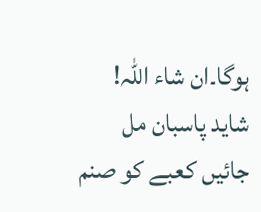ہوگا۔ان شاء اللہ! شاید پاسبان مل جائیں کعبے کو صنم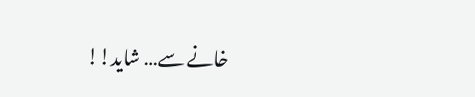خانے سے… شاید!!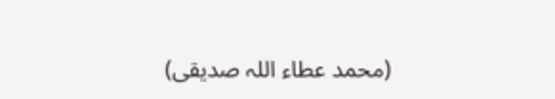(محمد عطاء اللہ صدیقی)